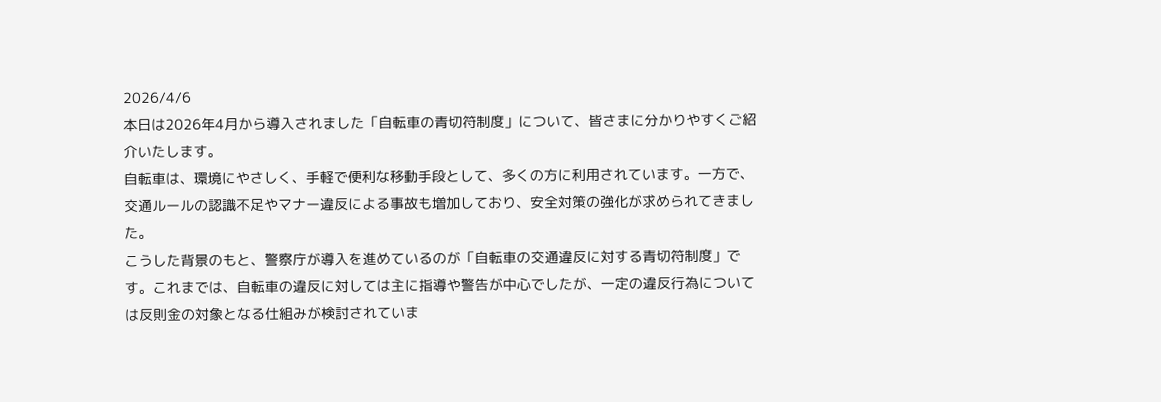2026/4/6
本日は2026年4月から導入されました「自転車の青切符制度」について、皆さまに分かりやすくご紹介いたします。
自転車は、環境にやさしく、手軽で便利な移動手段として、多くの方に利用されています。一方で、交通ルールの認識不足やマナー違反による事故も増加しており、安全対策の強化が求められてきました。
こうした背景のもと、警察庁が導入を進めているのが「自転車の交通違反に対する青切符制度」です。これまでは、自転車の違反に対しては主に指導や警告が中心でしたが、一定の違反行為については反則金の対象となる仕組みが検討されていま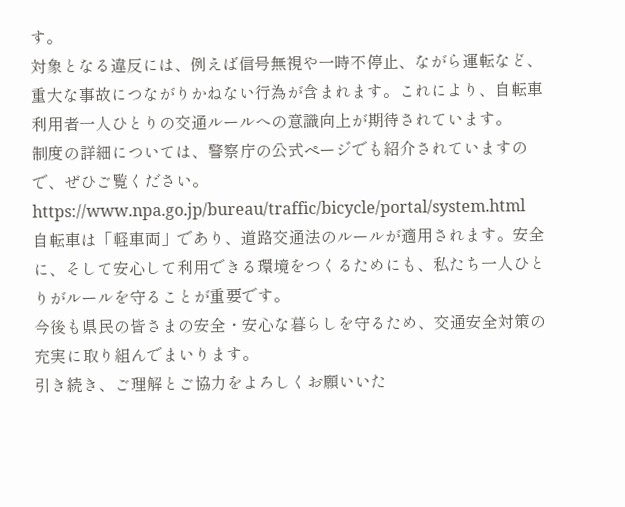す。
対象となる違反には、例えば信号無視や一時不停止、ながら運転など、重大な事故につながりかねない行為が含まれます。これにより、自転車利用者一人ひとりの交通ルールへの意識向上が期待されています。
制度の詳細については、警察庁の公式ページでも紹介されていますので、ぜひご覧ください。
https://www.npa.go.jp/bureau/traffic/bicycle/portal/system.html
自転車は「軽車両」であり、道路交通法のルールが適用されます。安全に、そして安心して利用できる環境をつくるためにも、私たち一人ひとりがルールを守ることが重要です。
今後も県民の皆さまの安全・安心な暮らしを守るため、交通安全対策の充実に取り組んでまいります。
引き続き、ご理解とご協力をよろしくお願いいた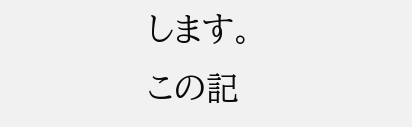します。
この記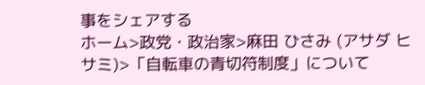事をシェアする
ホーム>政党・政治家>麻田 ひさみ (アサダ ヒサミ)>「自転車の青切符制度」について